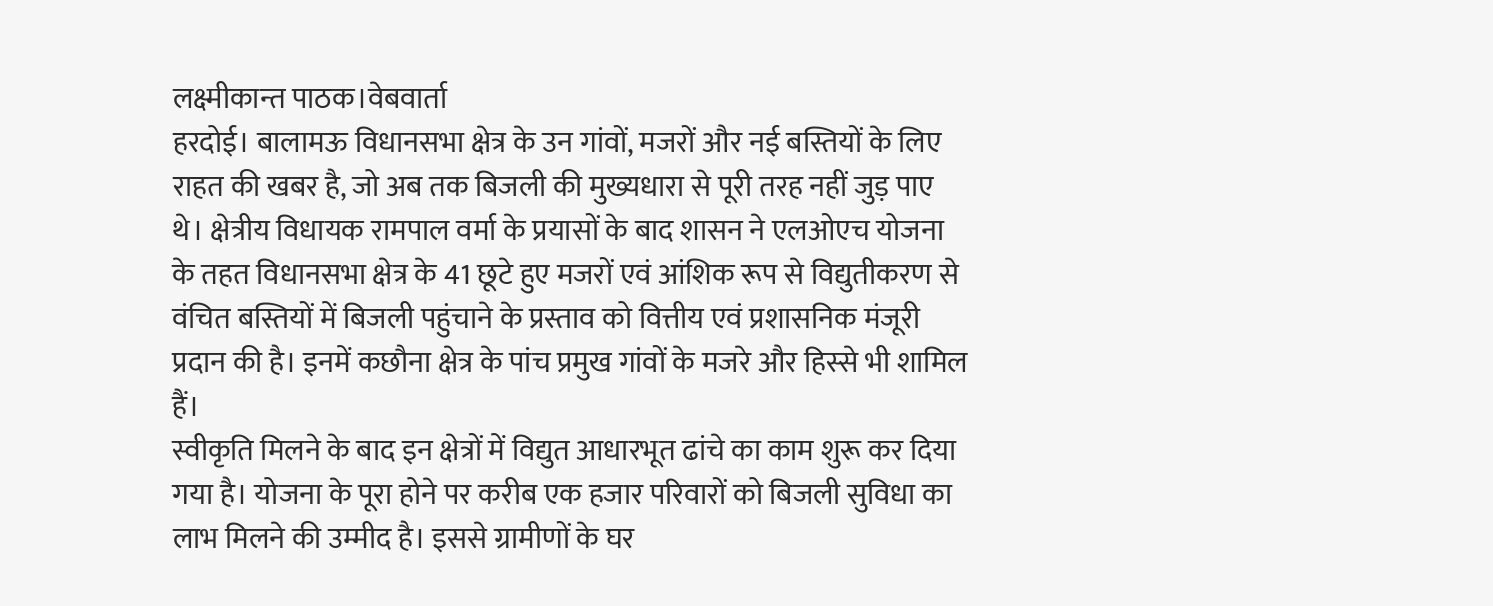लक्ष्मीकान्त पाठक।वेबवार्ता
हरदोई। बालामऊ विधानसभा क्षेत्र के उन गांवों, मजरों और नई बस्तियों के लिए राहत की खबर है, जो अब तक बिजली की मुख्यधारा से पूरी तरह नहीं जुड़ पाए थे। क्षेत्रीय विधायक रामपाल वर्मा के प्रयासों के बाद शासन ने एलओएच योजना के तहत विधानसभा क्षेत्र के 41 छूटे हुए मजरों एवं आंशिक रूप से विद्युतीकरण से वंचित बस्तियों में बिजली पहुंचाने के प्रस्ताव को वित्तीय एवं प्रशासनिक मंजूरी प्रदान की है। इनमें कछौना क्षेत्र के पांच प्रमुख गांवों के मजरे और हिस्से भी शामिल हैं।
स्वीकृति मिलने के बाद इन क्षेत्रों में विद्युत आधारभूत ढांचे का काम शुरू कर दिया गया है। योजना के पूरा होने पर करीब एक हजार परिवारों को बिजली सुविधा का लाभ मिलने की उम्मीद है। इससे ग्रामीणों के घर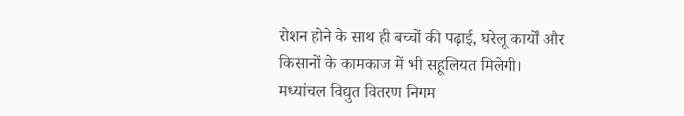रोशन होने के साथ ही बच्चों की पढ़ाई, घरेलू कार्यों और किसानों के कामकाज में भी सहूलियत मिलेगी।
मध्यांचल विद्युत वितरण निगम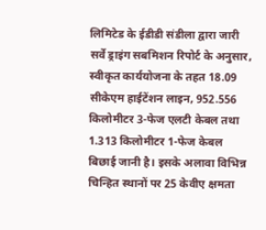लिमिटेड के ईडीडी संडीला द्वारा जारी सर्वे ड्राइंग सबमिशन रिपोर्ट के अनुसार, स्वीकृत कार्ययोजना के तहत 18.09 सीकेएम हाईटेंशन लाइन, 952.556 किलोमीटर 3-फेज एलटी केबल तथा 1.313 किलोमीटर 1-फेज केबल बिछाई जानी है। इसके अलावा विभिन्न चिन्हित स्थानों पर 25 केवीए क्षमता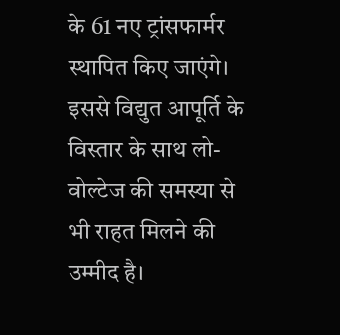के 61 नए ट्रांसफार्मर स्थापित किए जाएंगे। इससे विद्युत आपूर्ति के विस्तार के साथ लो-वोल्टेज की समस्या से भी राहत मिलने की उम्मीद है।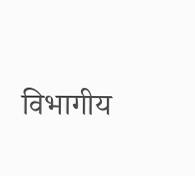विभागीय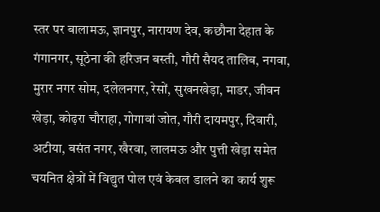स्तर पर बालामऊ, ज्ञानपुर, नारायण देव, कछौना देहात के गंगानगर, सूठेना की हरिजन बस्ती, गौरी सैयद तालिब, नगवा, मुरार नगर सोम, दलेलनगर, रेसों, सुखनखेड़ा, माडर, जीवन खेड़ा, कोढ़रा चौराहा, गोगावां जोत, गौरी दायमपुर, दिवारी, अटीया, बसंत नगर, खैरवा, लालमऊ और पुत्ती खेड़ा समेत चयनित क्षेत्रों में विद्युत पोल एवं केबल डालने का कार्य शुरू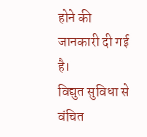होने की जानकारी दी गई है।
विद्युत सुविधा से वंचित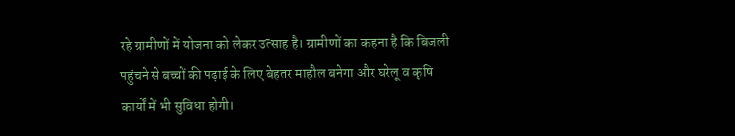रहे ग्रामीणों में योजना को लेकर उत्साह है। ग्रामीणों का कहना है कि बिजली पहुंचने से बच्चों की पढ़ाई के लिए बेहतर माहौल बनेगा और घरेलू व कृषि कार्यों में भी सुविधा होगी।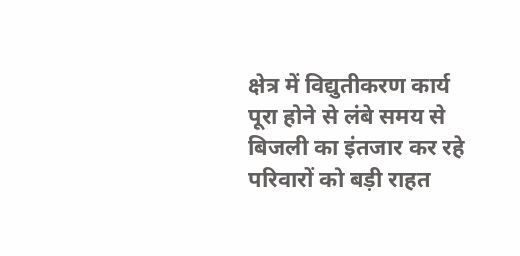क्षेत्र में विद्युतीकरण कार्य पूरा होने से लंबे समय से बिजली का इंतजार कर रहे परिवारों को बड़ी राहत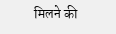मिलने की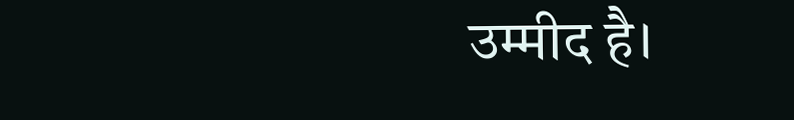उम्मीद है।